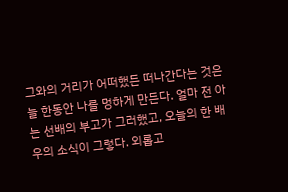그와의 거리가 어떠했든 떠나간다는 것은 늘 한동안 나를 멍하게 만든다. 얼마 전 아는 선배의 부고가 그러했고, 오늘의 한 배우의 소식이 그렇다. 외롭고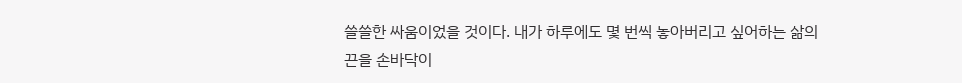쓸쓸한 싸움이었을 것이다. 내가 하루에도 몇 번씩 놓아버리고 싶어하는 삶의 끈을 손바닥이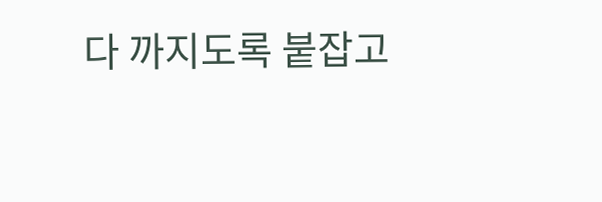다 까지도록 붙잡고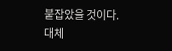붙잡았을 것이다.
대체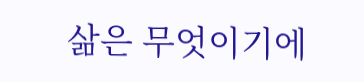삶은 무엇이기에